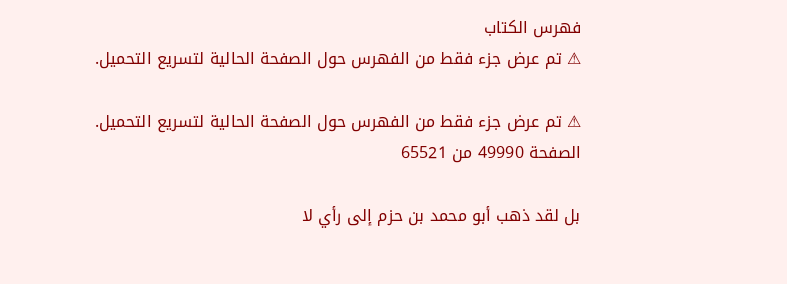فهرس الكتاب
⚠ تم عرض جزء فقط من الفهرس حول الصفحة الحالية لتسريع التحميل.

⚠ تم عرض جزء فقط من الفهرس حول الصفحة الحالية لتسريع التحميل.
الصفحة 49990 من 65521

بل لقد ذهب أبو محمد بن حزم إلى رأي لا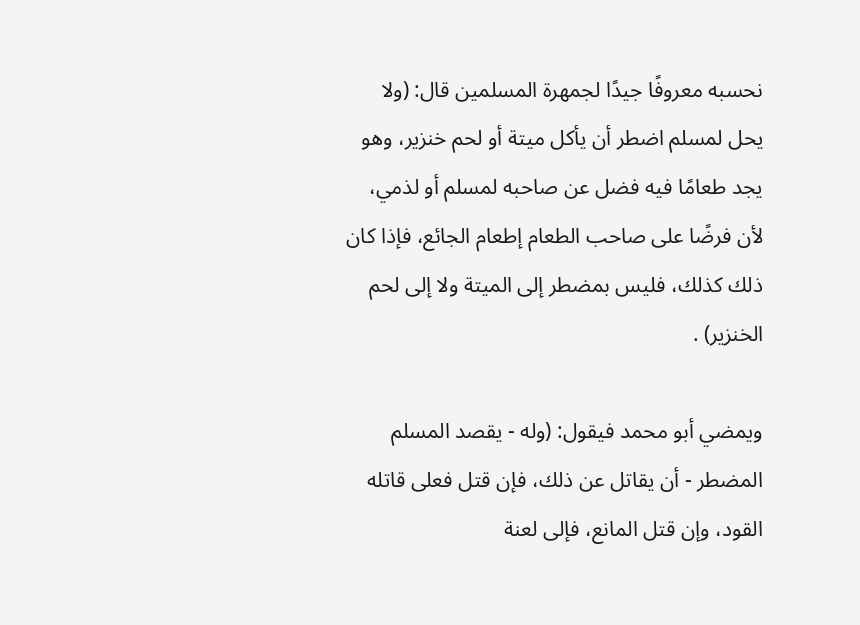نحسبه معروفًا جيدًا لجمهرة المسلمين قال: (ولا يحل لمسلم اضطر أن يأكل ميتة أو لحم خنزير، وهو يجد طعامًا فيه فضل عن صاحبه لمسلم أو لذمي، لأن فرضًا على صاحب الطعام إطعام الجائع، فإذا كان ذلك كذلك، فليس بمضطر إلى الميتة ولا إلى لحم الخنزير) .

ويمضي أبو محمد فيقول: (وله - يقصد المسلم المضطر - أن يقاتل عن ذلك، فإن قتل فعلى قاتله القود، وإن قتل المانع، فإلى لعنة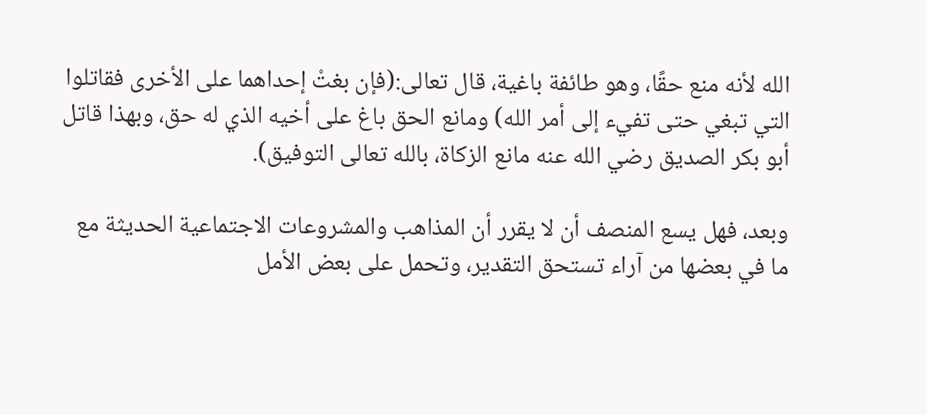الله لأنه منع حقًا، وهو طائفة باغية، قال تعالى:(فإن بغتْ إحداهما على الأخرى فقاتلوا التي تبغي حتى تفيء إلى أمر الله) ومانع الحق باغ على أخيه الذي له حق، وبهذا قاتل أبو بكر الصديق رضي الله عنه مانع الزكاة، بالله تعالى التوفيق).

وبعد، فهل يسع المنصف أن لا يقرر أن المذاهب والمشروعات الاجتماعية الحديثة مع ما في بعضها من آراء تستحق التقدير، وتحمل على بعض الأمل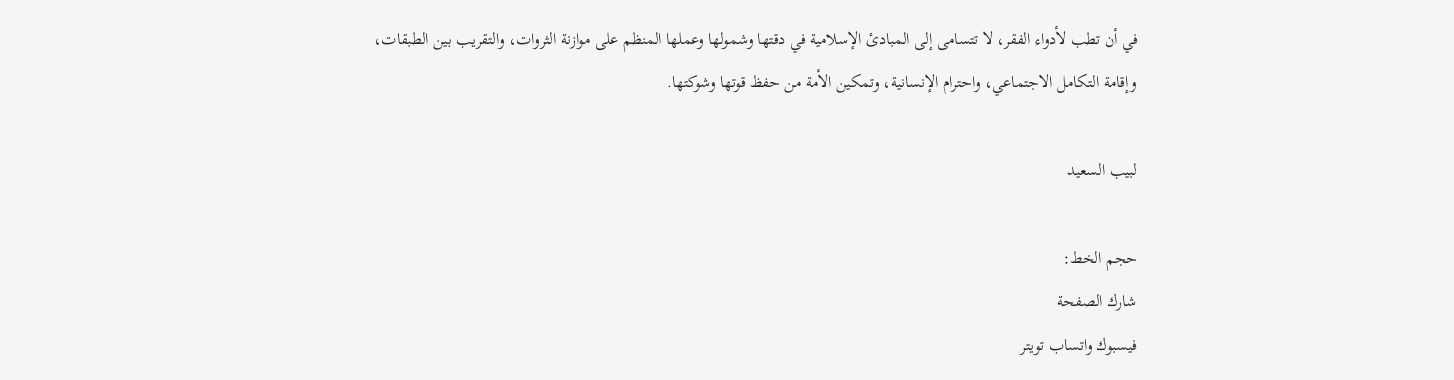في أن تطب لأدواء الفقر، لا تتسامى إلى المبادئ الإسلامية في دقتها وشمولها وعملها المنظم على موازنة الثروات، والتقريب بين الطبقات، وإقامة التكامل الاجتماعي، واحترام الإنسانية، وتمكين الأمة من حفظ قوتها وشوكتها.

لبيب السعيد

حجم الخط:
شارك الصفحة
فيسبوك واتساب تويتر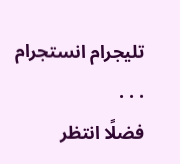تليجرام انستجرام
. . .
فضلًا انتظر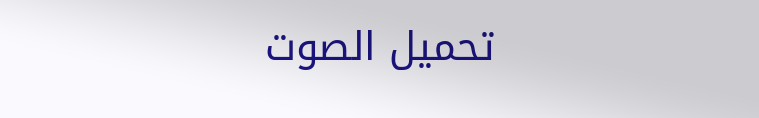تحميل الصوت